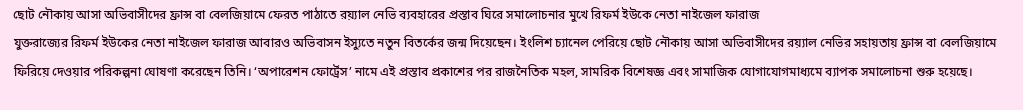ছোট নৌকায় আসা অভিবাসীদের ফ্রান্স বা বেলজিয়ামে ফেরত পাঠাতে রয়্যাল নেভি ব্যবহারের প্রস্তাব ঘিরে সমালোচনার মুখে রিফর্ম ইউকে নেতা নাইজেল ফারাজ
যুক্তরাজ্যের রিফর্ম ইউকের নেতা নাইজেল ফারাজ আবারও অভিবাসন ইস্যুতে নতুন বিতর্কের জন্ম দিয়েছেন। ইংলিশ চ্যানেল পেরিয়ে ছোট নৌকায় আসা অভিবাসীদের রয়্যাল নেভির সহায়তায় ফ্রান্স বা বেলজিয়ামে ফিরিয়ে দেওয়ার পরিকল্পনা ঘোষণা করেছেন তিনি। ‘অপারেশন ফোর্ট্রেস’ নামে এই প্রস্তাব প্রকাশের পর রাজনৈতিক মহল, সামরিক বিশেষজ্ঞ এবং সামাজিক যোগাযোগমাধ্যমে ব্যাপক সমালোচনা শুরু হয়েছে।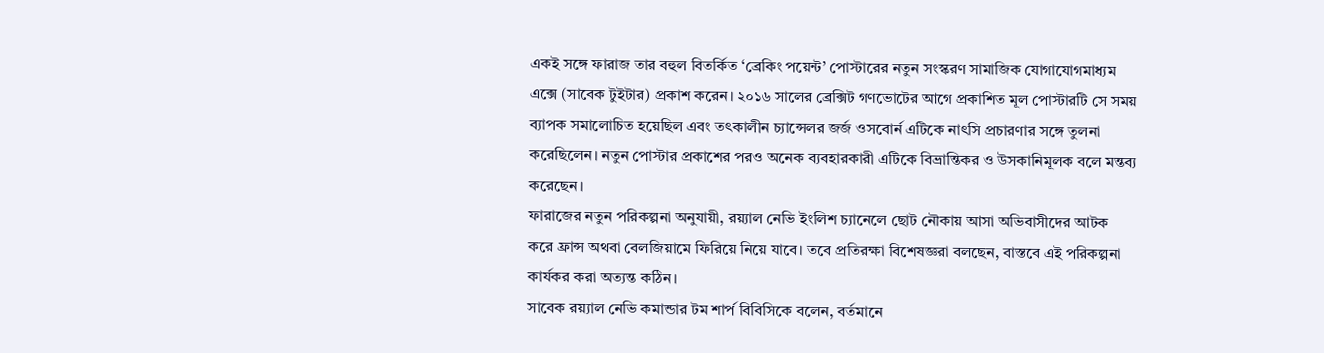একই সঙ্গে ফারাজ তার বহুল বিতর্কিত ‘ব্রেকিং পয়েন্ট’ পোস্টারের নতুন সংস্করণ সামাজিক যোগাযোগমাধ্যম এক্সে (সাবেক টুইটার) প্রকাশ করেন। ২০১৬ সালের ব্রেক্সিট গণভোটের আগে প্রকাশিত মূল পোস্টারটি সে সময় ব্যাপক সমালোচিত হয়েছিল এবং তৎকালীন চ্যান্সেলর জর্জ ওসবোর্ন এটিকে নাৎসি প্রচারণার সঙ্গে তুলনা করেছিলেন। নতুন পোস্টার প্রকাশের পরও অনেক ব্যবহারকারী এটিকে বিভ্রান্তিকর ও উসকানিমূলক বলে মন্তব্য করেছেন।
ফারাজের নতুন পরিকল্পনা অনুযায়ী, রয়্যাল নেভি ইংলিশ চ্যানেলে ছোট নৌকায় আসা অভিবাসীদের আটক করে ফ্রান্স অথবা বেলজিয়ামে ফিরিয়ে নিয়ে যাবে। তবে প্রতিরক্ষা বিশেষজ্ঞরা বলছেন, বাস্তবে এই পরিকল্পনা কার্যকর করা অত্যন্ত কঠিন।
সাবেক রয়্যাল নেভি কমান্ডার টম শার্প বিবিসিকে বলেন, বর্তমানে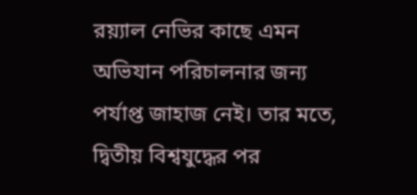রয়্যাল নেভির কাছে এমন অভিযান পরিচালনার জন্য পর্যাপ্ত জাহাজ নেই। তার মতে, দ্বিতীয় বিশ্বযুদ্ধের পর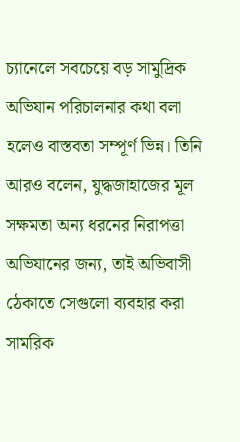চ্যানেলে সবচেয়ে বড় সামুদ্রিক অভিযান পরিচালনার কথা বলা হলেও বাস্তবতা সম্পূর্ণ ভিন্ন। তিনি আরও বলেন, যুদ্ধজাহাজের মূল সক্ষমতা অন্য ধরনের নিরাপত্তা অভিযানের জন্য, তাই অভিবাসী ঠেকাতে সেগুলো ব্যবহার করা সামরিক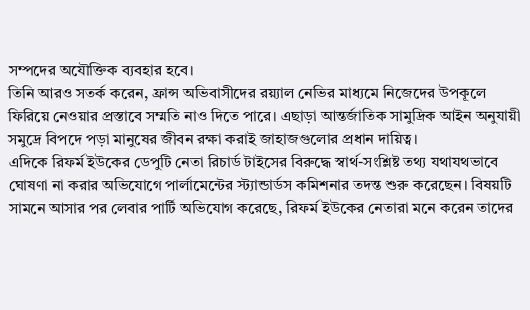সম্পদের অযৌক্তিক ব্যবহার হবে।
তিনি আরও সতর্ক করেন, ফ্রান্স অভিবাসীদের রয়্যাল নেভির মাধ্যমে নিজেদের উপকূলে ফিরিয়ে নেওয়ার প্রস্তাবে সম্মতি নাও দিতে পারে। এছাড়া আন্তর্জাতিক সামুদ্রিক আইন অনুযায়ী সমুদ্রে বিপদে পড়া মানুষের জীবন রক্ষা করাই জাহাজগুলোর প্রধান দায়িত্ব।
এদিকে রিফর্ম ইউকের ডেপুটি নেতা রিচার্ড টাইসের বিরুদ্ধে স্বার্থ-সংশ্লিষ্ট তথ্য যথাযথভাবে ঘোষণা না করার অভিযোগে পার্লামেন্টের স্ট্যান্ডার্ডস কমিশনার তদন্ত শুরু করেছেন। বিষয়টি সামনে আসার পর লেবার পার্টি অভিযোগ করেছে, রিফর্ম ইউকের নেতারা মনে করেন তাদের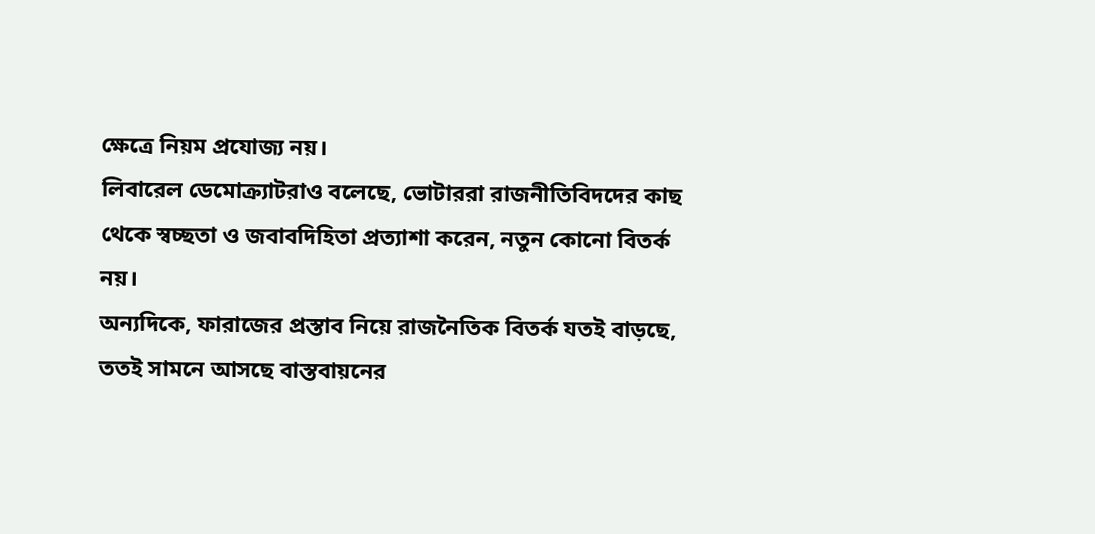ক্ষেত্রে নিয়ম প্রযোজ্য নয়।
লিবারেল ডেমোক্র্যাটরাও বলেছে, ভোটাররা রাজনীতিবিদদের কাছ থেকে স্বচ্ছতা ও জবাবদিহিতা প্রত্যাশা করেন, নতুন কোনো বিতর্ক নয়।
অন্যদিকে, ফারাজের প্রস্তাব নিয়ে রাজনৈতিক বিতর্ক যতই বাড়ছে, ততই সামনে আসছে বাস্তবায়নের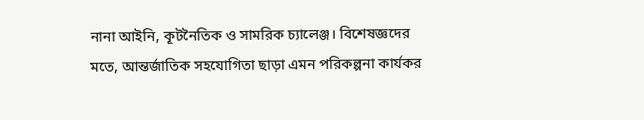নানা আইনি, কূটনৈতিক ও সামরিক চ্যালেঞ্জ। বিশেষজ্ঞদের মতে, আন্তর্জাতিক সহযোগিতা ছাড়া এমন পরিকল্পনা কার্যকর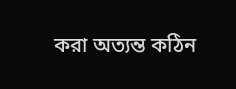করা অত্যন্ত কঠিন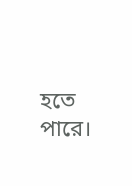হতে পারে।